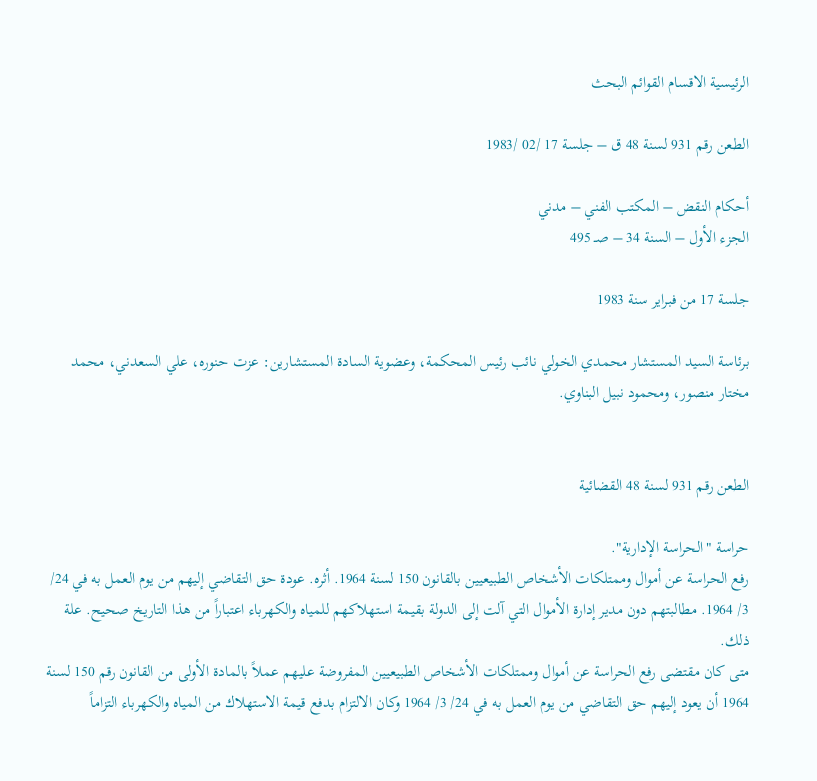الرئيسية الاقسام القوائم البحث

الطعن رقم 931 لسنة 48 ق – جلسة 17 /02 /1983

أحكام النقض – المكتب الفني – مدني
الجزء الأول – السنة 34 – صـ 495

جلسة 17 من فبراير سنة 1983

برئاسة السيد المستشار محمدي الخولي نائب رئيس المحكمة، وعضوية السادة المستشارين: عزت حنوره، علي السعدني، محمد مختار منصور، ومحمود نبيل البناوي.


الطعن رقم 931 لسنة 48 القضائية

حراسة "الحراسة الإدارية".
رفع الحراسة عن أموال وممتلكات الأشخاص الطبيعيين بالقانون 150 لسنة 1964. أثره. عودة حق التقاضي إليهم من يوم العمل به في 24/ 3/ 1964. مطالبتهم دون مدير إدارة الأموال التي آلت إلى الدولة بقيمة استهلاكهم للمياه والكهرباء اعتباراً من هذا التاريخ صحيح. علة ذلك.
متى كان مقتضى رفع الحراسة عن أموال وممتلكات الأشخاص الطبيعيين المفروضة عليهم عملاً بالمادة الأولى من القانون رقم 150 لسنة 1964 أن يعود إليهم حق التقاضي من يوم العمل به في 24/ 3/ 1964 وكان الالتزام بدفع قيمة الاستهلاك من المياه والكهرباء التزاماً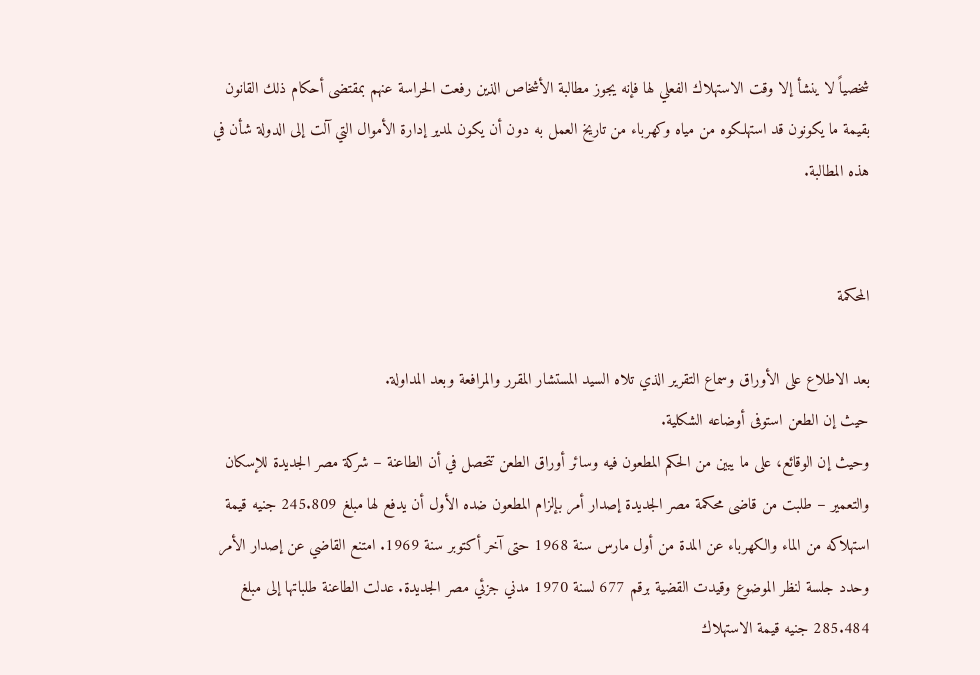شخصياً لا ينشأ إلا وقت الاستهلاك الفعلي لها فإنه يجوز مطالبة الأشخاص الذين رفعت الحراسة عنهم بمقتضى أحكام ذلك القانون بقيمة ما يكونون قد استهلكوه من مياه وكهرباء من تاريخ العمل به دون أن يكون لمدير إدارة الأموال التي آلت إلى الدولة شأن في هذه المطالبة.


المحكمة

بعد الاطلاع على الأوراق وسماع التقرير الذي تلاه السيد المستشار المقرر والمرافعة وبعد المداولة.
حيث إن الطعن استوفى أوضاعه الشكلية.
وحيث إن الوقائع، على ما يبين من الحكم المطعون فيه وسائر أوراق الطعن تتحصل في أن الطاعنة – شركة مصر الجديدة للإسكان والتعمير – طلبت من قاضى محكمة مصر الجديدة إصدار أمر بإلزام المطعون ضده الأول أن يدفع لها مبلغ 245.809 جنيه قيمة استهلاكه من الماء والكهرباء عن المدة من أول مارس سنة 1968 حتى آخر أكتوبر سنة 1969. امتنع القاضي عن إصدار الأمر وحدد جلسة لنظر الموضوع وقيدت القضية برقم 677 لسنة 1970 مدني جزئي مصر الجديدة. عدلت الطاعنة طلباتها إلى مبلغ 285.484 جنيه قيمة الاستهلاك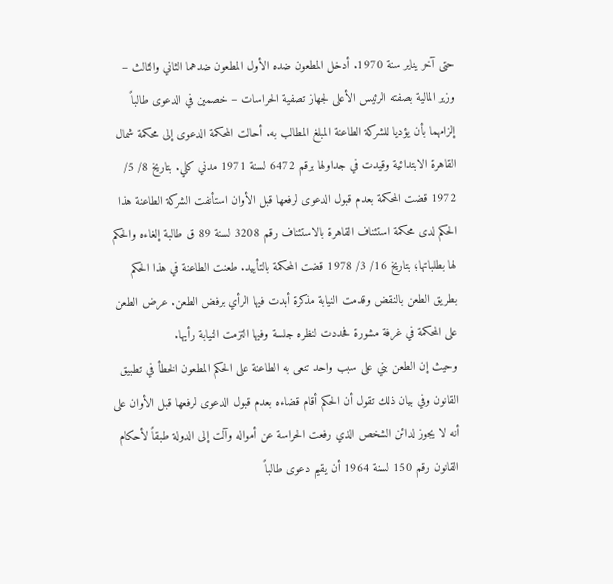حتى آخر يناير سنة 1970. أدخل المطعون ضده الأول المطعون ضدهما الثاني والثالث – وزير المالية بصفته الرئيس الأعلى لجهاز تصفية الحراسات – خصمين في الدعوى طالباً إلزامهما بأن يؤديا للشركة الطاعنة المبلغ المطالب به. أحالت المحكمة الدعوى إلى محكمة شمال القاهرة الابتدائية وقيدت في جداولها برقم 6472 لسنة 1971 مدني كلي. بتاريخ 8/ 5/ 1972 قضت المحكمة بعدم قبول الدعوى لرفعها قبل الأوان استأنفت الشركة الطاعنة هذا الحكم لدى محكمة استئناف القاهرة بالاستئناف رقم 3208 لسنة 89 ق طالبة إلغاءه والحكم لها بطلباتها؛ بتاريخ 16/ 3/ 1978 قضت المحكمة بالتأييد. طعنت الطاعنة في هذا الحكم بطريق الطعن بالنقض وقدمت النيابة مذكرة أبدت فيها الرأي برفض الطعن. عرض الطعن على المحكمة في غرفة مشورة فحددت لنظره جلسة وفيها التزمت النيابة رأيها.
وحيث إن الطعن بني على سبب واحد تنعى به الطاعنة على الحكم المطعون الخطأ في تطبيق القانون وفي بيان ذلك تقول أن الحكم أقام قضاءه بعدم قبول الدعوى لرفعها قبل الأوان على أنه لا يجوز لدائن الشخص الذي رفعت الحراسة عن أمواله وآلت إلى الدولة طبقاً لأحكام القانون رقم 150 لسنة 1964 أن يقيم دعوى طالباً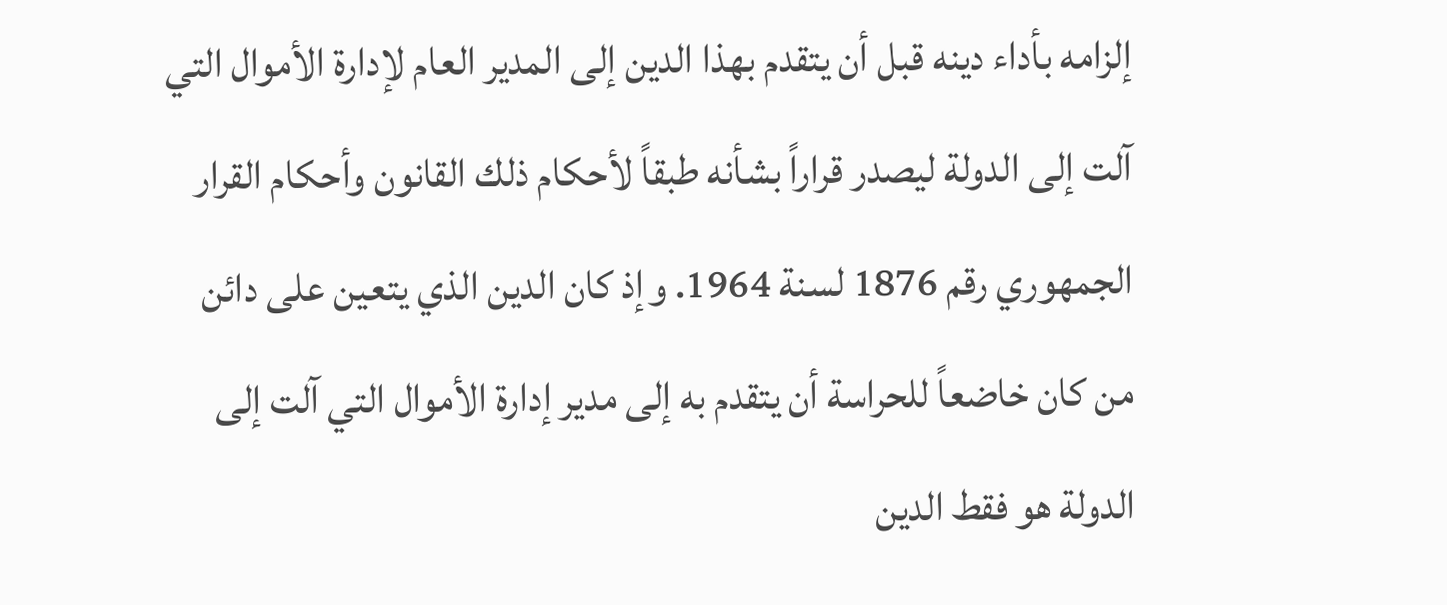إلزامه بأداء دينه قبل أن يتقدم بهذا الدين إلى المدير العام لإدارة الأموال التي آلت إلى الدولة ليصدر قراراً بشأنه طبقاً لأحكام ذلك القانون وأحكام القرار الجمهوري رقم 1876 لسنة 1964. وإذ كان الدين الذي يتعين على دائن من كان خاضعاً للحراسة أن يتقدم به إلى مدير إدارة الأموال التي آلت إلى الدولة هو فقط الدين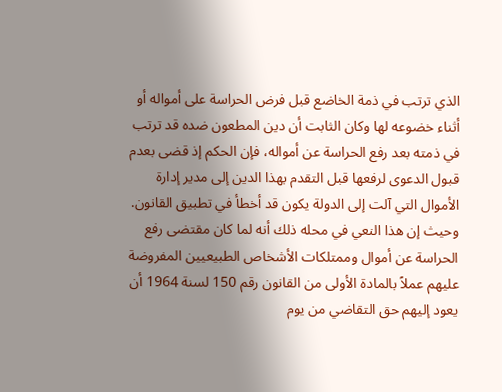الذي ترتب في ذمة الخاضع قبل فرض الحراسة على أمواله أو أثناء خضوعه لها وكان الثابت أن دين المطعون ضده قد ترتب في ذمته بعد رفع الحراسة عن أمواله، فإن الحكم إذ قضى بعدم قبول الدعوى لرفعها قبل التقدم بهذا الدين إلى مدير إدارة الأموال التي آلت إلى الدولة يكون قد أخطأ في تطبيق القانون.
وحيث إن هذا النعي في محله ذلك أنه لما كان مقتضى رفع الحراسة عن أموال وممتلكات الأشخاص الطبيعيين المفروضة عليهم عملاً بالمادة الأولى من القانون رقم 150 لسنة 1964 أن يعود إليهم حق التقاضي من يوم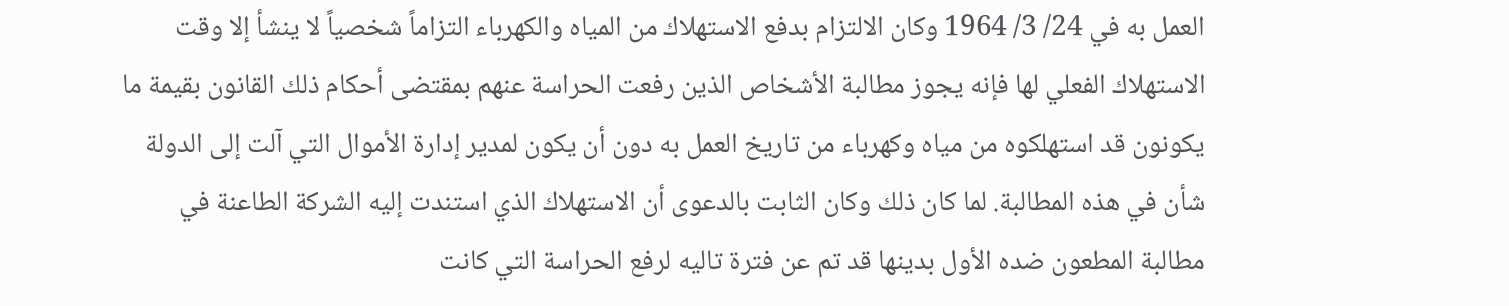العمل به في 24/ 3/ 1964 وكان الالتزام بدفع الاستهلاك من المياه والكهرباء التزاماً شخصياً لا ينشأ إلا وقت الاستهلاك الفعلي لها فإنه يجوز مطالبة الأشخاص الذين رفعت الحراسة عنهم بمقتضى أحكام ذلك القانون بقيمة ما يكونون قد استهلكوه من مياه وكهرباء من تاريخ العمل به دون أن يكون لمدير إدارة الأموال التي آلت إلى الدولة شأن في هذه المطالبة. لما كان ذلك وكان الثابت بالدعوى أن الاستهلاك الذي استندت إليه الشركة الطاعنة في مطالبة المطعون ضده الأول بدينها قد تم عن فترة تاليه لرفع الحراسة التي كانت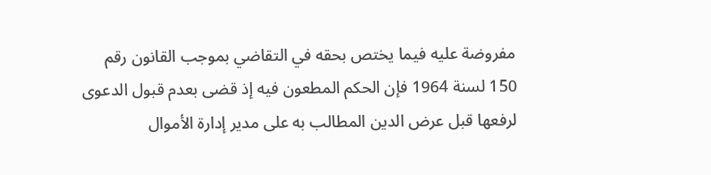مفروضة عليه فيما يختص بحقه في التقاضي بموجب القانون رقم 150 لسنة 1964 فإن الحكم المطعون فيه إذ قضى بعدم قبول الدعوى لرفعها قبل عرض الدين المطالب به على مدير إدارة الأموال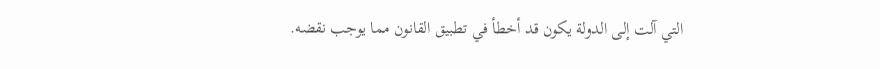التي آلت إلى الدولة يكون قد أخطأ في تطبيق القانون مما يوجب نقضه.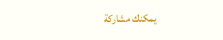يمكنك مشاركة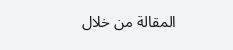المقالة من خلال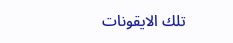تلك الايقونات